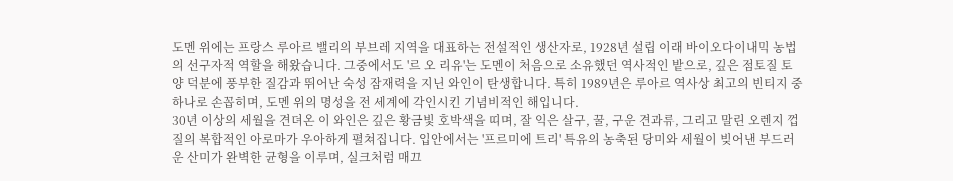도멘 위에는 프랑스 루아르 밸리의 부브레 지역을 대표하는 전설적인 생산자로, 1928년 설립 이래 바이오다이내믹 농법의 선구자적 역할을 해왔습니다. 그중에서도 '르 오 리유'는 도멘이 처음으로 소유했던 역사적인 밭으로, 깊은 점토질 토양 덕분에 풍부한 질감과 뛰어난 숙성 잠재력을 지닌 와인이 탄생합니다. 특히 1989년은 루아르 역사상 최고의 빈티지 중 하나로 손꼽히며, 도멘 위의 명성을 전 세계에 각인시킨 기념비적인 해입니다.
30년 이상의 세월을 견뎌온 이 와인은 깊은 황금빛 호박색을 띠며, 잘 익은 살구, 꿀, 구운 견과류, 그리고 말린 오렌지 껍질의 복합적인 아로마가 우아하게 펼쳐집니다. 입안에서는 '프르미에 트리' 특유의 농축된 당미와 세월이 빚어낸 부드러운 산미가 완벽한 균형을 이루며, 실크처럼 매끄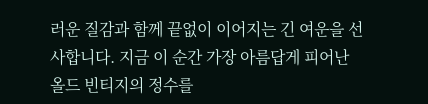러운 질감과 함께 끝없이 이어지는 긴 여운을 선사합니다. 지금 이 순간 가장 아름답게 피어난 올드 빈티지의 정수를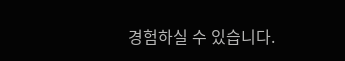경험하실 수 있습니다.